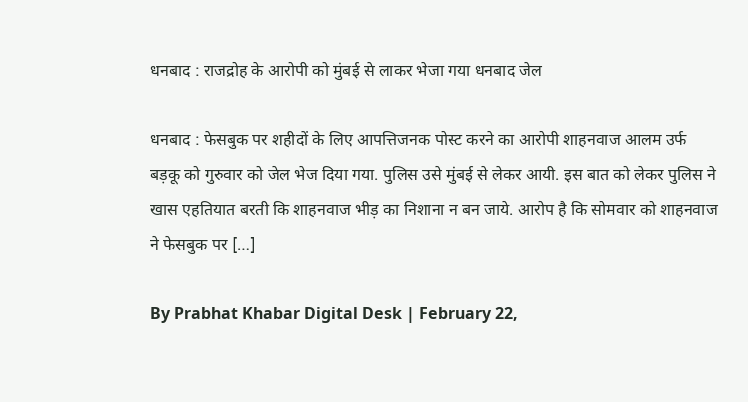धनबाद : राजद्रोह के आरोपी को मुंबई से लाकर भेजा गया धनबाद जेल

धनबाद : फेसबुक पर शहीदों के लिए आपत्तिजनक पोस्ट करने का आरोपी शाहनवाज आलम उर्फ बड़कू को गुरुवार को जेल भेज दिया गया. पुलिस उसे मुंबई से लेकर आयी. इस बात को लेकर पुलिस ने खास एहतियात बरती कि शाहनवाज भीड़ का निशाना न बन जाये. आरोप है कि सोमवार को शाहनवाज ने फेसबुक पर […]

By Prabhat Khabar Digital Desk | February 22,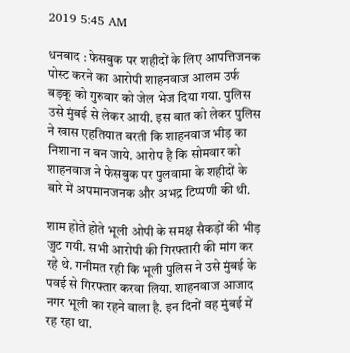2019 5:45 AM

धनबाद : फेसबुक पर शहीदों के लिए आपत्तिजनक पोस्ट करने का आरोपी शाहनवाज आलम उर्फ बड़कू को गुरुवार को जेल भेज दिया गया. पुलिस उसे मुंबई से लेकर आयी. इस बात को लेकर पुलिस ने खास एहतियात बरती कि शाहनवाज भीड़ का निशाना न बन जाये. आरोप है कि सोमवार को शाहनवाज ने फेसबुक पर पुलवामा के शहीदों के बारे में अपमानजनक और अभद्र टिप्पणी की थी.

शाम होते होते भूली ओपी के समक्ष सैकड़ों की भीड़ जुट गयी. सभी आरोपी की गिरफ्तारी की मांग कर रहे थे. गनीमत रही कि भूली पुलिस ने उसे मुंबई के पवई से गिरफ्तार करवा लिया. शाहनवाज आजाद नगर भूली का रहने वाला है. इन दिनों वह मुंबई में रह रहा था.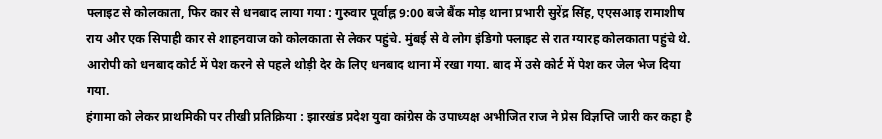फ्लाइट से कोलकाता, फिर कार से धनबाद लाया गया : गुरुवार पूर्वाह्न 9:00 बजे बैंक मोड़ थाना प्रभारी सुरेंद्र सिंह, एएसआइ रामाशीष राय और एक सिपाही कार से शाहनवाज को कोलकाता से लेकर पहुंचे. मुंबई से वे लोग इंडिगो फ्लाइट से रात ग्यारह कोलकाता पहुंचे थे. आरोपी को धनबाद कोर्ट में पेश करने से पहले थोड़ी देर के लिए धनबाद थाना में रखा गया. बाद में उसे कोर्ट में पेश कर जेल भेज दिया गया.
हंगामा को लेकर प्राथमिकी पर तीखी प्रतिक्रिया : झारखंड प्रदेश युवा कांग्रेस के उपाध्यक्ष अभीजित राज ने प्रेस विज्ञप्ति जारी कर कहा है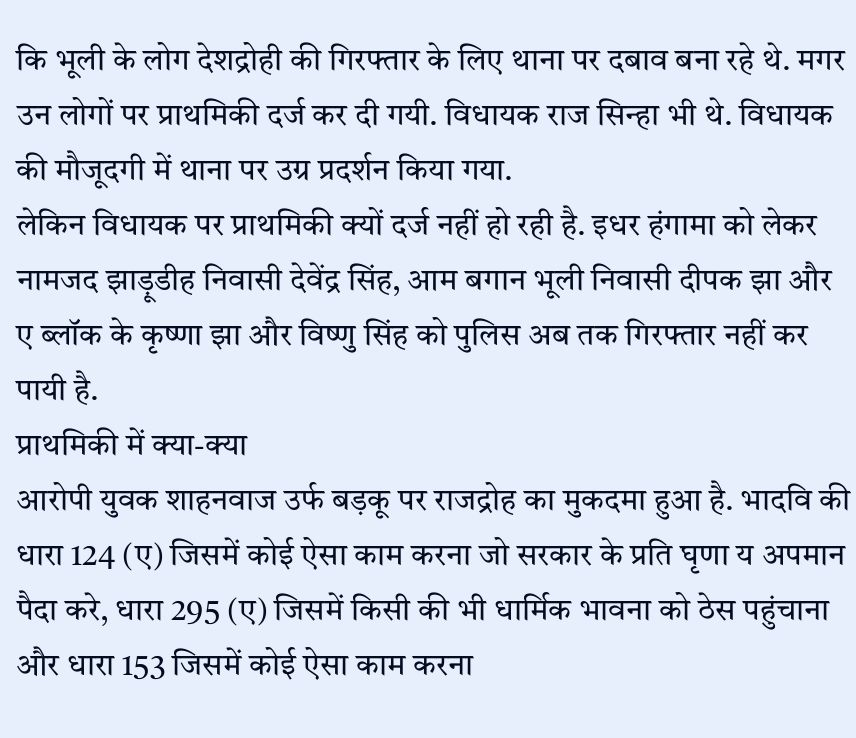कि भूली के लोग देशद्रोही की गिरफ्तार के लिए थाना पर दबाव बना रहे थे. मगर उन लोगों पर प्राथमिकी दर्ज कर दी गयी. विधायक राज सिन्हा भी थे. विधायक की मौजूदगी में थाना पर उग्र प्रदर्शन किया गया.
लेकिन विधायक पर प्राथमिकी क्यों दर्ज नहीं हो रही है. इधर हंगामा को लेकर नामजद झाड़ूडीह निवासी देवेंद्र सिंह, आम बगान भूली निवासी दीपक झा और ए ब्लॉक के कृष्णा झा और विष्णु सिंह को पुलिस अब तक गिरफ्तार नहीं कर पायी है.
प्राथमिकी में क्या-क्या
आरोपी युवक शाहनवाज उर्फ बड़कू पर राजद्रोह का मुकदमा हुआ है. भादवि की धारा 124 (ए) जिसमें कोई ऐसा काम करना जो सरकार के प्रति घृणा य अपमान पैदा करे, धारा 295 (ए) जिसमें किसी की भी धार्मिक भावना को ठेस पहुंचाना और धारा 153 जिसमें कोई ऐसा काम करना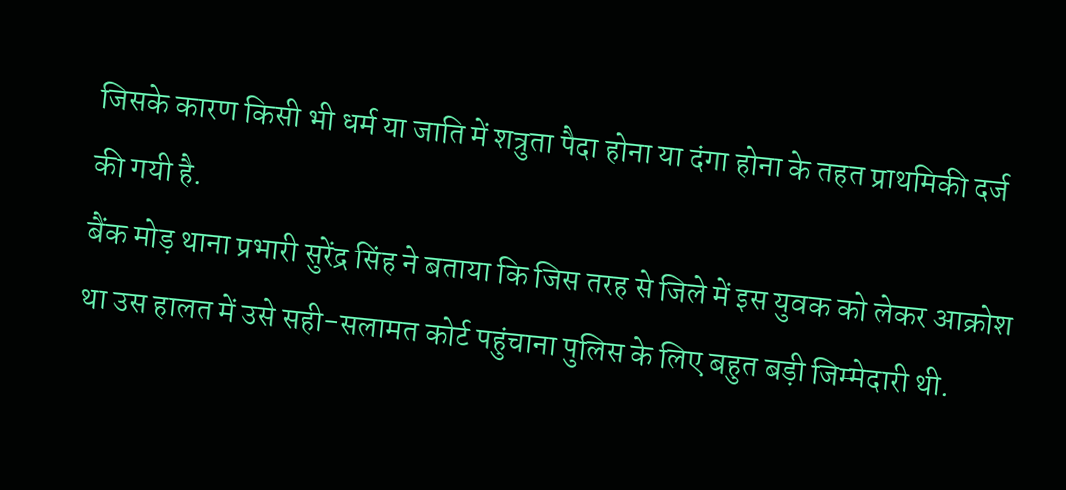जिसके कारण किसी भी धर्म या जाति में शत्रुता पैदा होना या दंगा होना के तहत प्राथमिकी दर्ज की गयी है.
बैंक मोड़ थाना प्रभारी सुरेंद्र सिंह ने बताया कि जिस तरह से जिले में इस युवक को लेकर आक्रोश था उस हालत में उसे सही-सलामत कोर्ट पहुंचाना पुलिस के लिए बहुत बड़ी जिम्मेदारी थी.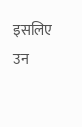इसलिए उन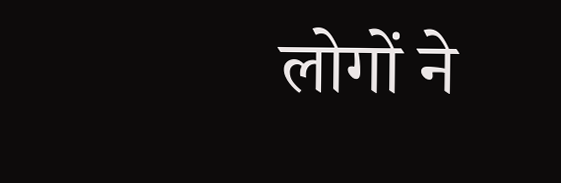लोगों ने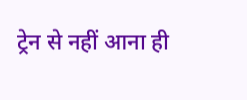ट्रेन से नहीं आना ही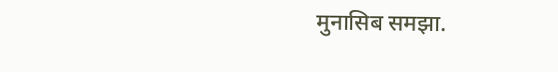मुनासिब समझा.